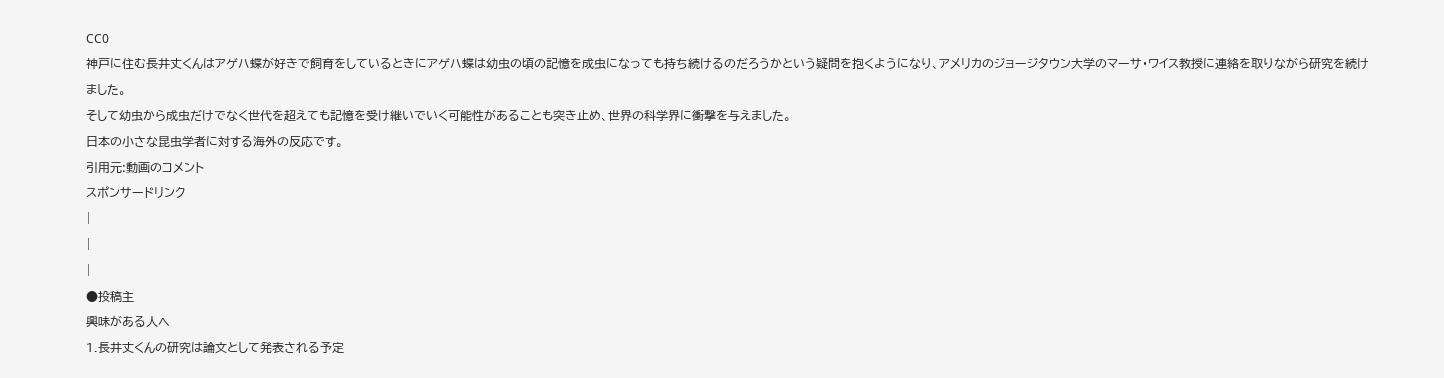CC0
神戸に住む長井丈くんはアゲハ蝶が好きで飼育をしているときにアゲハ蝶は幼虫の頃の記憶を成虫になっても持ち続けるのだろうかという疑問を抱くようになり、アメリカのジョージタウン大学のマーサ・ワイス教授に連絡を取りながら研究を続けました。
そして幼虫から成虫だけでなく世代を超えても記憶を受け継いでいく可能性があることも突き止め、世界の科学界に衝撃を与えました。
日本の小さな昆虫学者に対する海外の反応です。
引用元:動画のコメント
スポンサードリンク
|
|
|
●投稿主
興味がある人へ
1.長井丈くんの研究は論文として発表される予定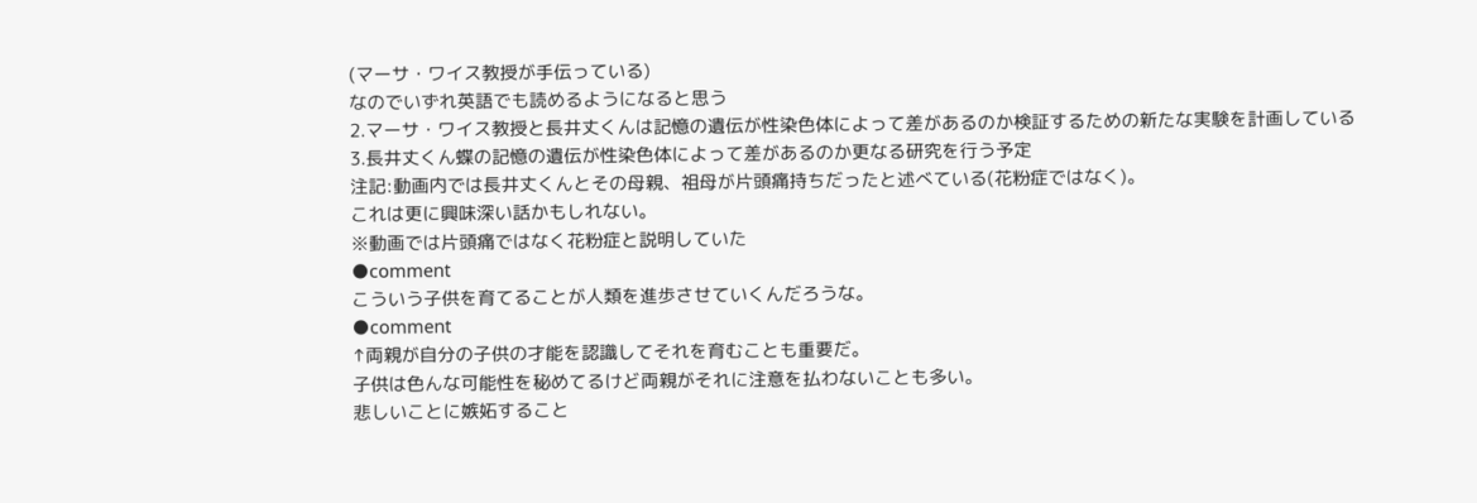(マーサ・ワイス教授が手伝っている)
なのでいずれ英語でも読めるようになると思う
2.マーサ・ワイス教授と長井丈くんは記憶の遺伝が性染色体によって差があるのか検証するための新たな実験を計画している
3.長井丈くん蝶の記憶の遺伝が性染色体によって差があるのか更なる研究を行う予定
注記:動画内では長井丈くんとその母親、祖母が片頭痛持ちだったと述べている(花粉症ではなく)。
これは更に興味深い話かもしれない。
※動画では片頭痛ではなく花粉症と説明していた
●comment
こういう子供を育てることが人類を進歩させていくんだろうな。
●comment
↑両親が自分の子供の才能を認識してそれを育むことも重要だ。
子供は色んな可能性を秘めてるけど両親がそれに注意を払わないことも多い。
悲しいことに嫉妬すること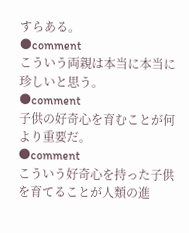すらある。
●comment
こういう両親は本当に本当に珍しいと思う。
●comment
子供の好奇心を育むことが何より重要だ。
●comment
こういう好奇心を持った子供を育てることが人類の進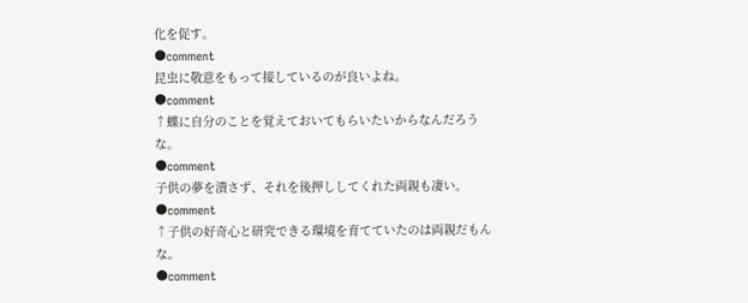化を促す。
●comment
昆虫に敬意をもって接しているのが良いよね。
●comment
↑蝶に自分のことを覚えておいてもらいたいからなんだろうな。
●comment
子供の夢を潰さず、それを後押ししてくれた両親も凄い。
●comment
↑子供の好奇心と研究できる環境を育てていたのは両親だもんな。
●comment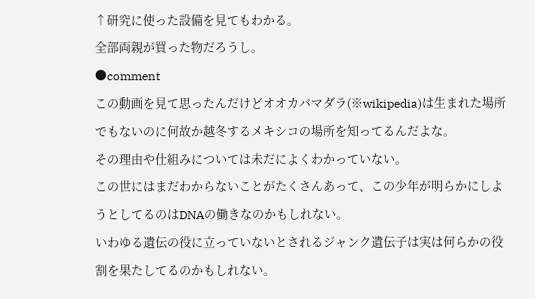↑研究に使った設備を見てもわかる。
全部両親が買った物だろうし。
●comment
この動画を見て思ったんだけどオオカバマダラ(※wikipedia)は生まれた場所でもないのに何故か越冬するメキシコの場所を知ってるんだよな。
その理由や仕組みについては未だによくわかっていない。
この世にはまだわからないことがたくさんあって、この少年が明らかにしようとしてるのはDNAの働きなのかもしれない。
いわゆる遺伝の役に立っていないとされるジャンク遺伝子は実は何らかの役割を果たしてるのかもしれない。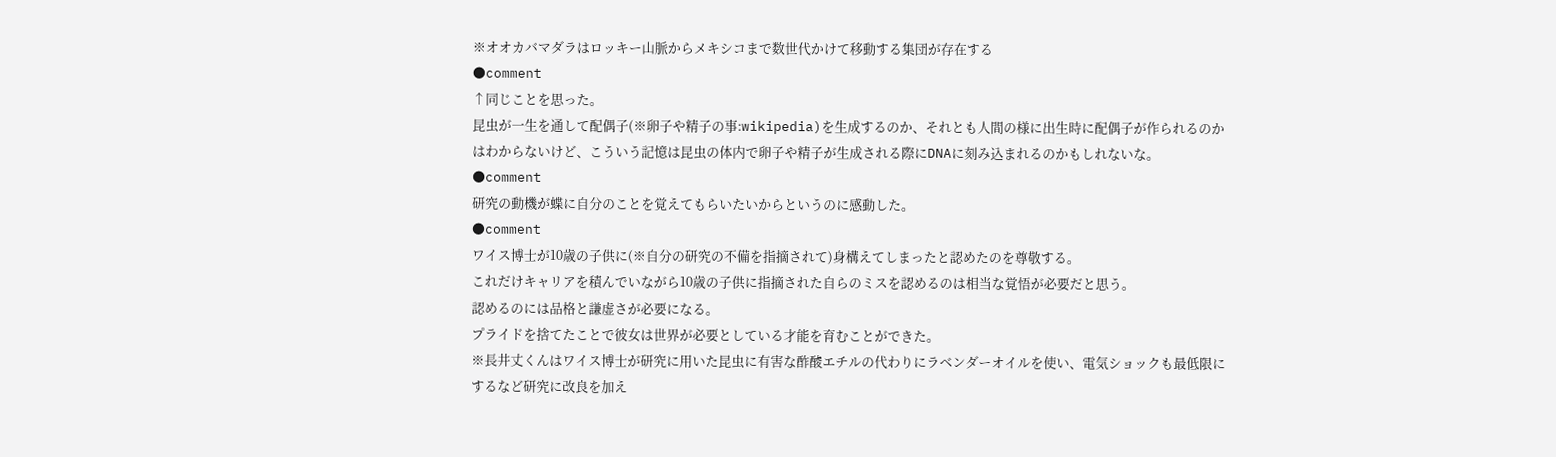※オオカバマダラはロッキー山脈からメキシコまで数世代かけて移動する集団が存在する
●comment
↑同じことを思った。
昆虫が一生を通して配偶子(※卵子や精子の事:wikipedia)を生成するのか、それとも人間の様に出生時に配偶子が作られるのかはわからないけど、こういう記憶は昆虫の体内で卵子や精子が生成される際にDNAに刻み込まれるのかもしれないな。
●comment
研究の動機が蝶に自分のことを覚えてもらいたいからというのに感動した。
●comment
ワイス博士が10歳の子供に(※自分の研究の不備を指摘されて)身構えてしまったと認めたのを尊敬する。
これだけキャリアを積んでいながら10歳の子供に指摘された自らのミスを認めるのは相当な覚悟が必要だと思う。
認めるのには品格と謙虚さが必要になる。
プライドを捨てたことで彼女は世界が必要としている才能を育むことができた。
※長井丈くんはワイス博士が研究に用いた昆虫に有害な酢酸エチルの代わりにラベンダーオイルを使い、電気ショックも最低限にするなど研究に改良を加え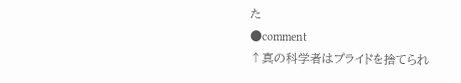た
●comment
↑真の科学者はプライドを捨てられ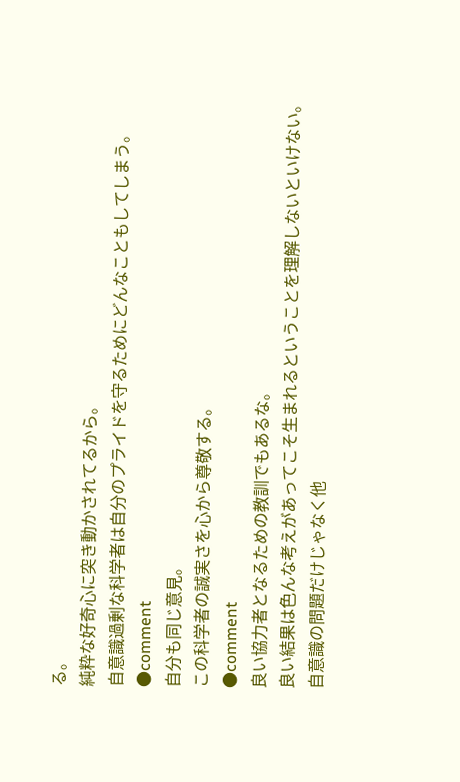る。
純粋な好奇心に突き動かされてるから。
自意識過剰な科学者は自分のプライドを守るためにどんなこともしてしまう。
●comment
自分も同じ意見。
この科学者の誠実さを心から尊敬する。
●comment
良い協力者となるための教訓でもあるな。
良い結果は色んな考えがあってこそ生まれるということを理解しないといけない。
自意識の問題だけじゃなく他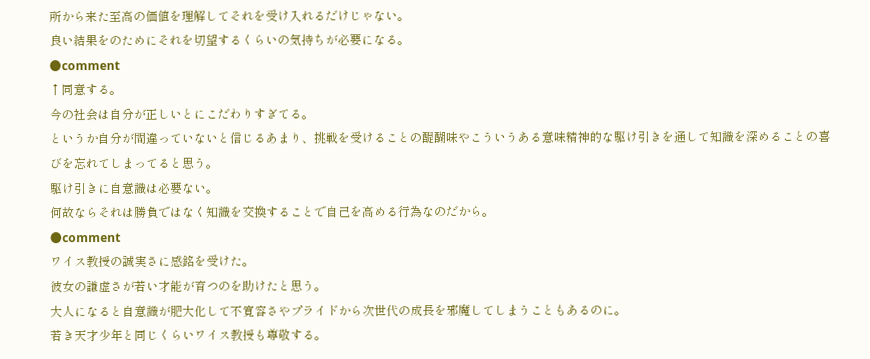所から来た至高の価値を理解してそれを受け入れるだけじゃない。
良い結果をのためにそれを切望するくらいの気持ちが必要になる。
●comment
↑同意する。
今の社会は自分が正しいとにこだわりすぎてる。
というか自分が間違っていないと信じるあまり、挑戦を受けることの醍醐味やこういうある意味精神的な駆け引きを通して知識を深めることの喜びを忘れてしまってると思う。
駆け引きに自意識は必要ない。
何故ならそれは勝負ではなく知識を交換することで自己を高める行為なのだから。
●comment
ワイス教授の誠実さに感銘を受けた。
彼女の謙虚さが若い才能が育つのを助けたと思う。
大人になると自意識が肥大化して不寛容さやプライドから次世代の成長を邪魔してしまうこともあるのに。
若き天才少年と同じくらいワイス教授も尊敬する。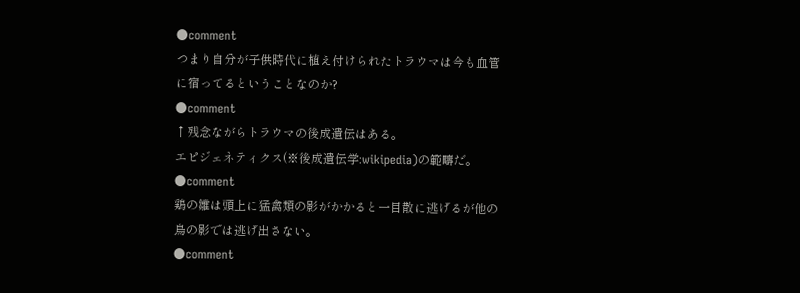●comment
つまり自分が子供時代に植え付けられたトラウマは今も血管に宿ってるということなのか?
●comment
↑残念ながらトラウマの後成遺伝はある。
エピジェネティクス(※後成遺伝学:wikipedia)の範疇だ。
●comment
鶏の雛は頭上に猛禽類の影がかかると一目散に逃げるが他の鳥の影では逃げ出さない。
●comment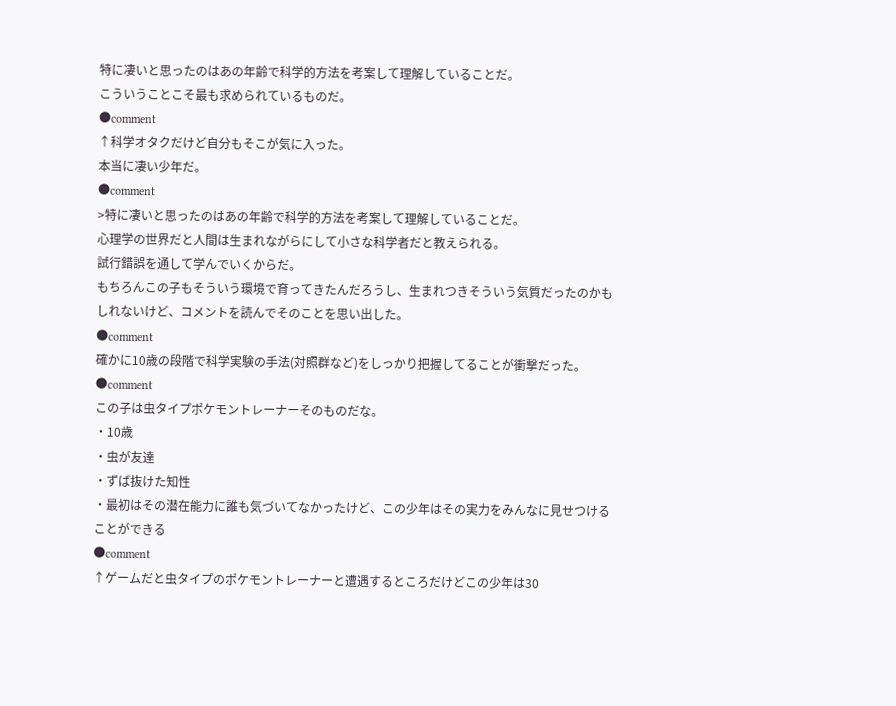特に凄いと思ったのはあの年齢で科学的方法を考案して理解していることだ。
こういうことこそ最も求められているものだ。
●comment
↑科学オタクだけど自分もそこが気に入った。
本当に凄い少年だ。
●comment
>特に凄いと思ったのはあの年齢で科学的方法を考案して理解していることだ。
心理学の世界だと人間は生まれながらにして小さな科学者だと教えられる。
試行錯誤を通して学んでいくからだ。
もちろんこの子もそういう環境で育ってきたんだろうし、生まれつきそういう気質だったのかもしれないけど、コメントを読んでそのことを思い出した。
●comment
確かに10歳の段階で科学実験の手法(対照群など)をしっかり把握してることが衝撃だった。
●comment
この子は虫タイプポケモントレーナーそのものだな。
・10歳
・虫が友達
・ずば抜けた知性
・最初はその潜在能力に誰も気づいてなかったけど、この少年はその実力をみんなに見せつけることができる
●comment
↑ゲームだと虫タイプのポケモントレーナーと遭遇するところだけどこの少年は30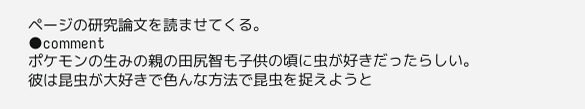ページの研究論文を読ませてくる。
●comment
ポケモンの生みの親の田尻智も子供の頃に虫が好きだったらしい。
彼は昆虫が大好きで色んな方法で昆虫を捉えようと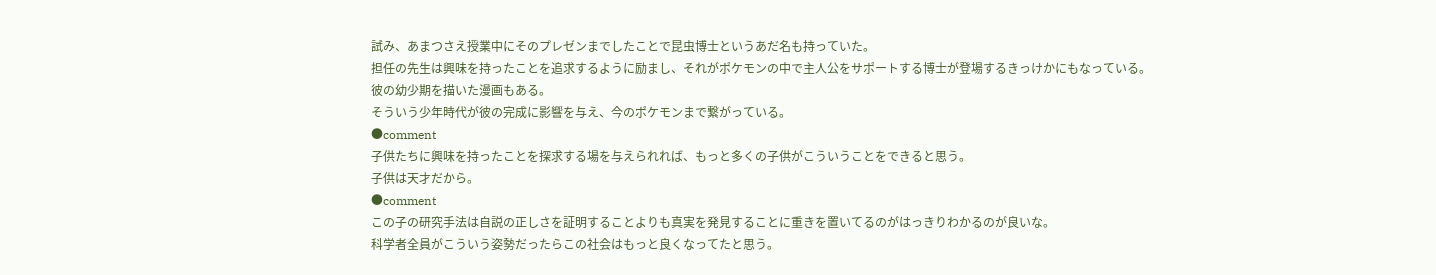試み、あまつさえ授業中にそのプレゼンまでしたことで昆虫博士というあだ名も持っていた。
担任の先生は興味を持ったことを追求するように励まし、それがポケモンの中で主人公をサポートする博士が登場するきっけかにもなっている。
彼の幼少期を描いた漫画もある。
そういう少年時代が彼の完成に影響を与え、今のポケモンまで繋がっている。
●comment
子供たちに興味を持ったことを探求する場を与えられれば、もっと多くの子供がこういうことをできると思う。
子供は天才だから。
●comment
この子の研究手法は自説の正しさを証明することよりも真実を発見することに重きを置いてるのがはっきりわかるのが良いな。
科学者全員がこういう姿勢だったらこの社会はもっと良くなってたと思う。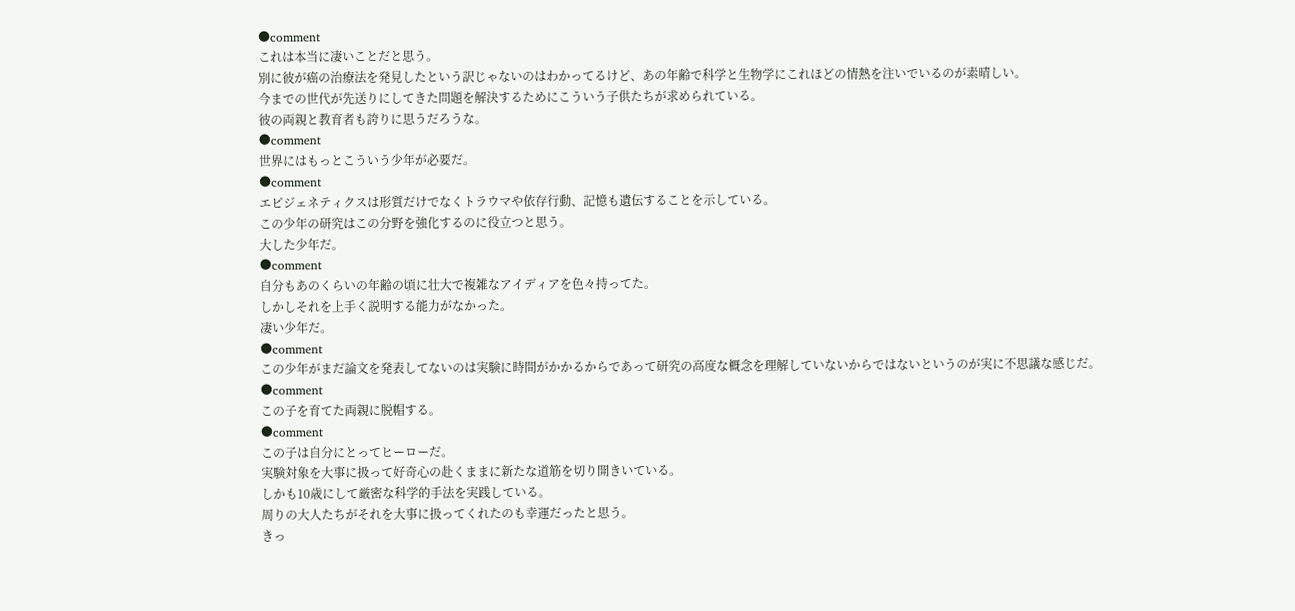●comment
これは本当に凄いことだと思う。
別に彼が癌の治療法を発見したという訳じゃないのはわかってるけど、あの年齢で科学と生物学にこれほどの情熱を注いでいるのが素晴しい。
今までの世代が先送りにしてきた問題を解決するためにこういう子供たちが求められている。
彼の両親と教育者も誇りに思うだろうな。
●comment
世界にはもっとこういう少年が必要だ。
●comment
エピジェネティクスは形質だけでなくトラウマや依存行動、記憶も遺伝することを示している。
この少年の研究はこの分野を強化するのに役立つと思う。
大した少年だ。
●comment
自分もあのくらいの年齢の頃に壮大で複雑なアイディアを色々持ってた。
しかしそれを上手く説明する能力がなかった。
凄い少年だ。
●comment
この少年がまだ論文を発表してないのは実験に時間がかかるからであって研究の高度な概念を理解していないからではないというのが実に不思議な感じだ。
●comment
この子を育てた両親に脱帽する。
●comment
この子は自分にとってヒーローだ。
実験対象を大事に扱って好奇心の赴くままに新たな道筋を切り開きいている。
しかも10歳にして厳密な科学的手法を実践している。
周りの大人たちがそれを大事に扱ってくれたのも幸運だったと思う。
きっ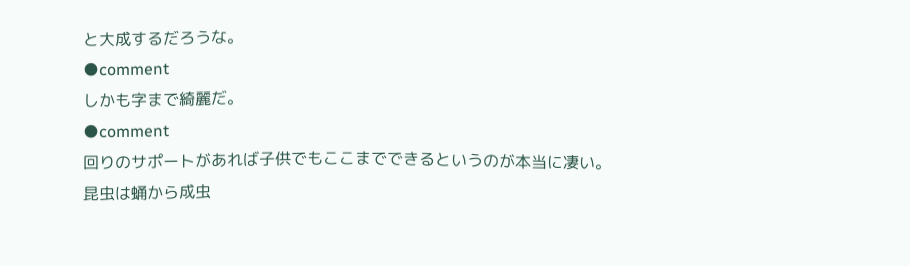と大成するだろうな。
●comment
しかも字まで綺麗だ。
●comment
回りのサポートがあれば子供でもここまでできるというのが本当に凄い。
昆虫は蛹から成虫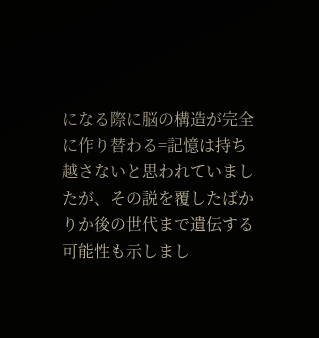になる際に脳の構造が完全に作り替わる=記憶は持ち越さないと思われていましたが、その説を覆したばかりか後の世代まで遺伝する可能性も示しまし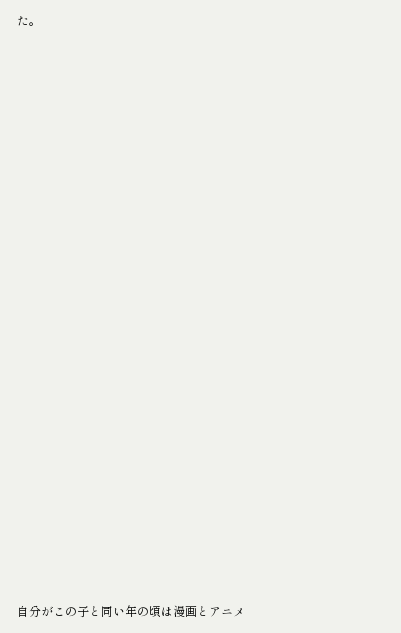た。

































自分がこの子と同い年の頃は漫画とアニメ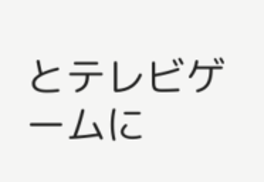とテレビゲームに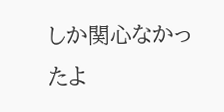しか関心なかったよ